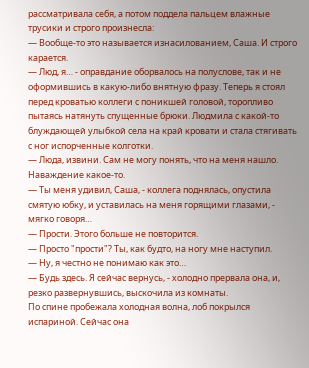рассматривала себя, а потом поддела пальцем влажные трусики и строго произнесла:
— Вообще-то это называется изнасилованием, Саша. И строго карается.
— Люд, я… - оправдание оборвалось на полуслове, так и не оформившись в какую-либо внятную фразу. Теперь я стоял перед кроватью коллеги с поникшей головой, торопливо пытаясь натянуть спущенные брюки. Людмила с какой-то блуждающей улыбкой села на край кровати и стала стягивать с ног испорченные колготки.
— Люда, извини. Сам не могу понять, что на меня нашло. Наваждение какое-то.
— Ты меня удивил, Саша, - коллега поднялась, опустила смятую юбку, и уставилась на меня горящими глазами, - мягко говоря…
— Прости. Этого больше не повторится.
— Просто "прости"? Ты, как будто, на ногу мне наступил.
— Ну, я честно не понимаю как это…
— Будь здесь. Я сейчас вернусь, - холодно прервала она, и, резко развернувшись, выскочила из комнаты.
По спине пробежала холодная волна, лоб покрылся испариной. Сейчас она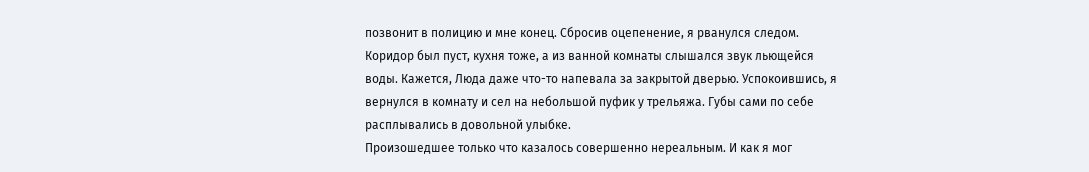позвонит в полицию и мне конец. Сбросив оцепенение, я рванулся следом. Коридор был пуст, кухня тоже, а из ванной комнаты слышался звук льющейся воды. Кажется, Люда даже что-то напевала за закрытой дверью. Успокоившись, я вернулся в комнату и сел на небольшой пуфик у трельяжа. Губы сами по себе расплывались в довольной улыбке.
Произошедшее только что казалось совершенно нереальным. И как я мог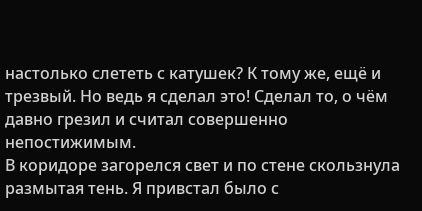настолько слететь с катушек? К тому же, ещё и трезвый. Но ведь я сделал это! Сделал то, о чём давно грезил и считал совершенно непостижимым.
В коридоре загорелся свет и по стене скользнула размытая тень. Я привстал было с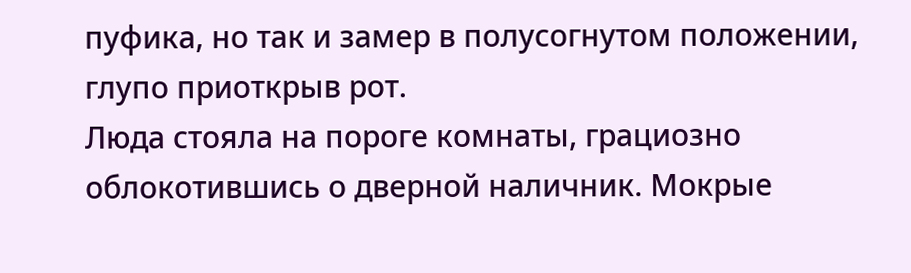пуфика, но так и замер в полусогнутом положении, глупо приоткрыв рот.
Люда стояла на пороге комнаты, грациозно облокотившись о дверной наличник. Мокрые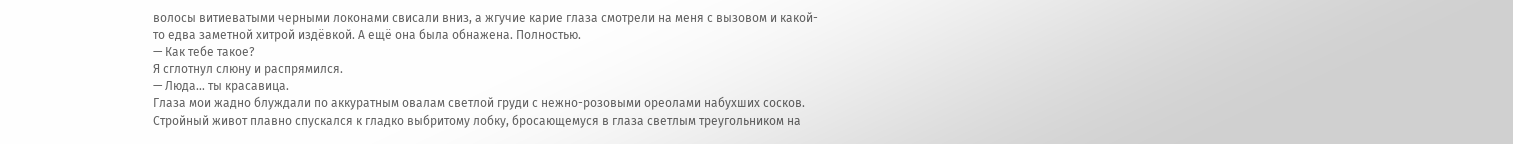волосы витиеватыми черными локонами свисали вниз, а жгучие карие глаза смотрели на меня с вызовом и какой-то едва заметной хитрой издёвкой. А ещё она была обнажена. Полностью.
— Как тебе такое?
Я сглотнул слюну и распрямился.
— Люда… ты красавица.
Глаза мои жадно блуждали по аккуратным овалам светлой груди с нежно-розовыми ореолами набухших сосков. Стройный живот плавно спускался к гладко выбритому лобку, бросающемуся в глаза светлым треугольником на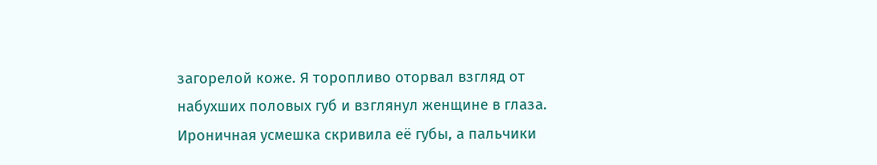загорелой коже. Я торопливо оторвал взгляд от набухших половых губ и взглянул женщине в глаза.
Ироничная усмешка скривила её губы, а пальчики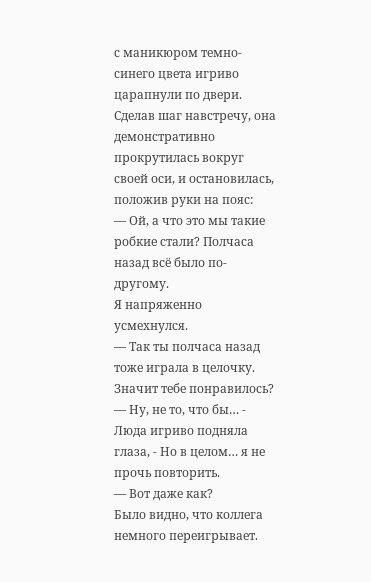с маникюром темно-синего цвета игриво царапнули по двери. Сделав шаг навстречу, она демонстративно прокрутилась вокруг своей оси, и остановилась, положив руки на пояс:
— Ой, а что это мы такие робкие стали? Полчаса назад всё было по-другому.
Я напряженно усмехнулся.
— Так ты полчаса назад тоже играла в целочку. Значит тебе понравилось?
— Ну, не то, что бы… - Люда игриво подняла глаза, - Но в целом… я не прочь повторить.
— Вот даже как?
Было видно, что коллега немного переигрывает.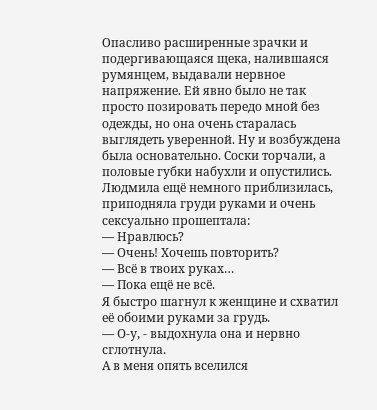Опасливо расширенные зрачки и подергивающаяся щека, налившаяся румянцем, выдавали нервное напряжение. Ей явно было не так просто позировать передо мной без одежды, но она очень старалась выглядеть уверенной. Ну и возбуждена была основательно. Соски торчали, а половые губки набухли и опустились. Людмила ещё немного приблизилась, приподняла груди руками и очень сексуально прошептала:
— Нравлюсь?
— Очень! Хочешь повторить?
— Всё в твоих руках…
— Пока ещё не всё.
Я быстро шагнул к женщине и схватил её обоими руками за грудь.
— О-у, - выдохнула она и нервно сглотнула.
А в меня опять вселился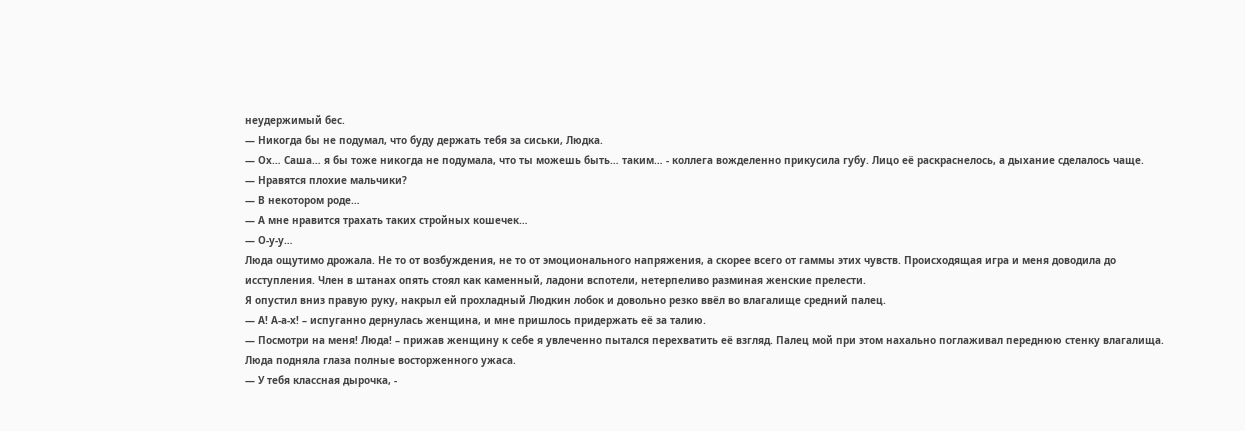неудержимый бес.
— Никогда бы не подумал, что буду держать тебя за сиськи, Людка.
— Ох… Саша… я бы тоже никогда не подумала, что ты можешь быть… таким… - коллега вожделенно прикусила губу. Лицо её раскраснелось, а дыхание сделалось чаще.
— Нравятся плохие мальчики?
— В некотором роде…
— А мне нравится трахать таких стройных кошечек…
— О-у-у…
Люда ощутимо дрожала. Не то от возбуждения, не то от эмоционального напряжения, а скорее всего от гаммы этих чувств. Происходящая игра и меня доводила до исступления. Член в штанах опять стоял как каменный, ладони вспотели, нетерпеливо разминая женские прелести.
Я опустил вниз правую руку, накрыл ей прохладный Людкин лобок и довольно резко ввёл во влагалище средний палец.
— А! А-а-х! – испуганно дернулась женщина, и мне пришлось придержать её за талию.
— Посмотри на меня! Люда! – прижав женщину к себе я увлеченно пытался перехватить её взгляд. Палец мой при этом нахально поглаживал переднюю стенку влагалища. Люда подняла глаза полные восторженного ужаса.
— У тебя классная дырочка, -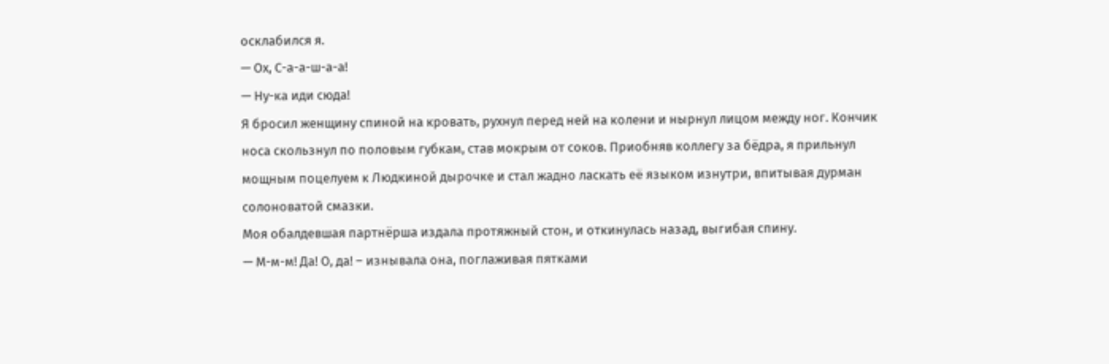осклабился я.
— Ох, С-а-а-ш-а-а!
— Ну-ка иди сюда!
Я бросил женщину спиной на кровать, рухнул перед ней на колени и нырнул лицом между ног. Кончик носа скользнул по половым губкам, став мокрым от соков. Приобняв коллегу за бёдра, я прильнул мощным поцелуем к Людкиной дырочке и стал жадно ласкать её языком изнутри, впитывая дурман солоноватой смазки.
Моя обалдевшая партнёрша издала протяжный стон, и откинулась назад, выгибая спину.
— М-м-м! Да! О, да! – изнывала она, поглаживая пятками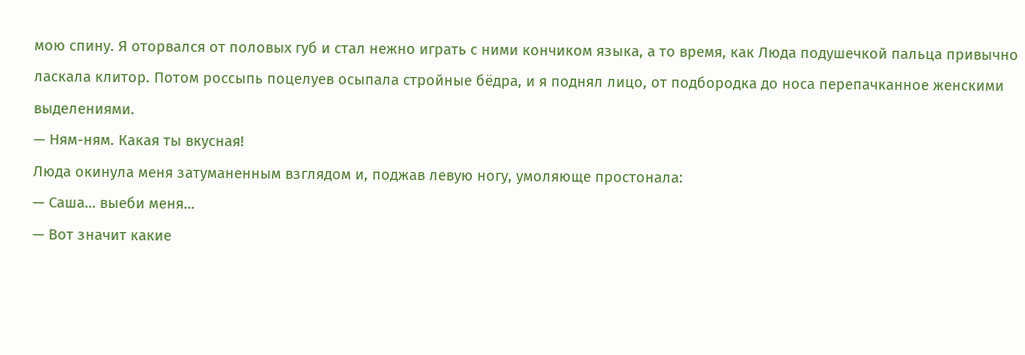мою спину. Я оторвался от половых губ и стал нежно играть с ними кончиком языка, а то время, как Люда подушечкой пальца привычно ласкала клитор. Потом россыпь поцелуев осыпала стройные бёдра, и я поднял лицо, от подбородка до носа перепачканное женскими выделениями.
— Ням-ням. Какая ты вкусная!
Люда окинула меня затуманенным взглядом и, поджав левую ногу, умоляюще простонала:
— Саша… выеби меня…
— Вот значит какие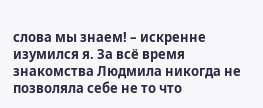слова мы знаем! – искренне изумился я. За всё время знакомства Людмила никогда не позволяла себе не то что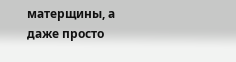матерщины, а даже просто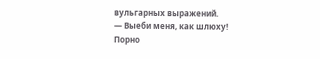вульгарных выражений.
— Выеби меня, как шлюху!
Порно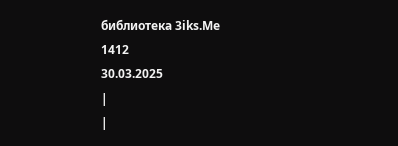библиотека 3iks.Me
1412
30.03.2025
|
|